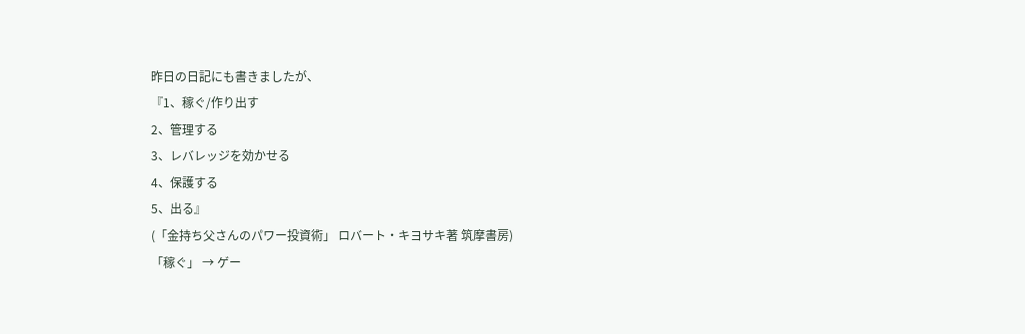昨日の日記にも書きましたが、
『1、稼ぐ/作り出す
2、管理する
3、レバレッジを効かせる
4、保護する
5、出る』
(「金持ち父さんのパワー投資術」 ロバート・キヨサキ著 筑摩書房)
「稼ぐ」 → ゲー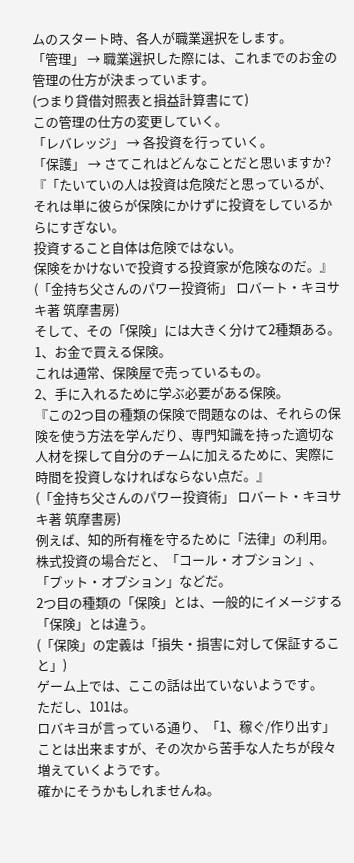ムのスタート時、各人が職業選択をします。
「管理」 → 職業選択した際には、これまでのお金の管理の仕方が決まっています。
(つまり貸借対照表と損益計算書にて)
この管理の仕方の変更していく。
「レバレッジ」 → 各投資を行っていく。
「保護」 → さてこれはどんなことだと思いますか?
『「たいていの人は投資は危険だと思っているが、それは単に彼らが保険にかけずに投資をしているからにすぎない。
投資すること自体は危険ではない。
保険をかけないで投資する投資家が危険なのだ。』
(「金持ち父さんのパワー投資術」 ロバート・キヨサキ著 筑摩書房)
そして、その「保険」には大きく分けて2種類ある。
1、お金で買える保険。
これは通常、保険屋で売っているもの。
2、手に入れるために学ぶ必要がある保険。
『この2つ目の種類の保険で問題なのは、それらの保険を使う方法を学んだり、専門知識を持った適切な人材を探して自分のチームに加えるために、実際に時間を投資しなければならない点だ。』
(「金持ち父さんのパワー投資術」 ロバート・キヨサキ著 筑摩書房)
例えば、知的所有権を守るために「法律」の利用。
株式投資の場合だと、「コール・オプション」、「プット・オプション」などだ。
2つ目の種類の「保険」とは、一般的にイメージする「保険」とは違う。
(「保険」の定義は「損失・損害に対して保証すること」)
ゲーム上では、ここの話は出ていないようです。
ただし、101は。
ロバキヨが言っている通り、「1、稼ぐ/作り出す」ことは出来ますが、その次から苦手な人たちが段々増えていくようです。
確かにそうかもしれませんね。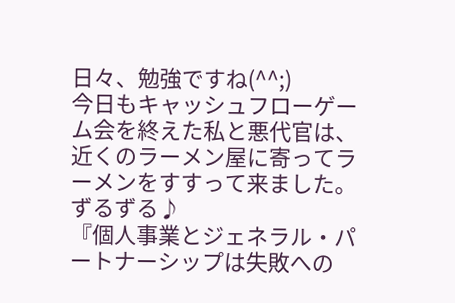日々、勉強ですね(^^;)
今日もキャッシュフローゲーム会を終えた私と悪代官は、近くのラーメン屋に寄ってラーメンをすすって来ました。
ずるずる♪
『個人事業とジェネラル・パートナーシップは失敗への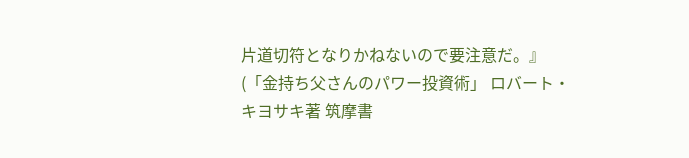片道切符となりかねないので要注意だ。』
(「金持ち父さんのパワー投資術」 ロバート・キヨサキ著 筑摩書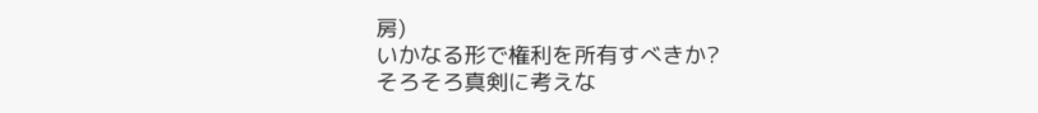房)
いかなる形で権利を所有すべきか?
そろそろ真剣に考えな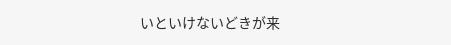いといけないどきが来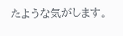たような気がします。